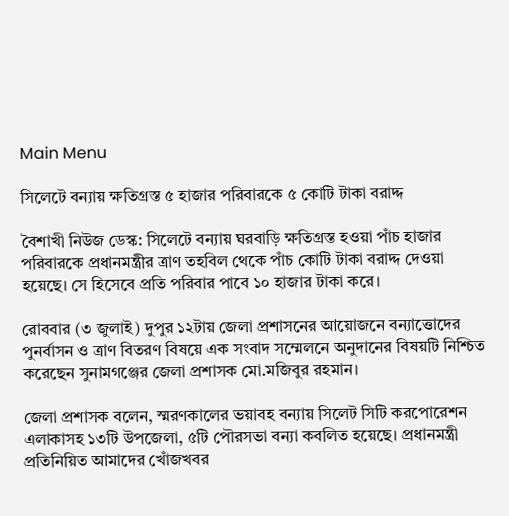Main Menu

সিলেটে বন্যায় ক্ষতিগ্রস্ত ৫ হাজার পরিবারকে ৫ কোটি টাকা বরাদ্দ

বৈশাখী নিউজ ডেস্ক: সিলেটে বন্যায় ঘরবাড়ি ক্ষতিগ্রস্ত হওয়া পাঁচ হাজার পরিবারকে প্রধানমন্ত্রীর ত্রাণ তহবিল থেকে পাঁচ কোটি টাকা বরাদ্দ দেওয়া হয়েছে। সে হিসেবে প্রতি পরিবার পাবে ১০ হাজার টাকা করে।

রোববার (৩ জুলাই) দুপুর ১২টায় জেলা প্রশাসনের আয়োজনে বন্যাত্তোদের পুনর্বাসন ও ত্রাণ বিতরণ বিষয়ে এক সংবাদ সম্মেলনে অনুদানের বিষয়টি নিশ্চিত করেছেন সুনামগঞ্জের জেলা প্রশাসক মো.মজিবুর রহমান।

জেলা প্রশাসক বলেন, স্মরণকালের ভয়াবহ বন্যায় সিলেট সিটি করপোরেশন এলাকাসহ ১৩টি উপজেলা, ৫টি পৌরসভা বন্যা কবলিত হয়েছে। প্রধানমন্ত্রী প্রতিনিয়িত আমাদের খোঁজখবর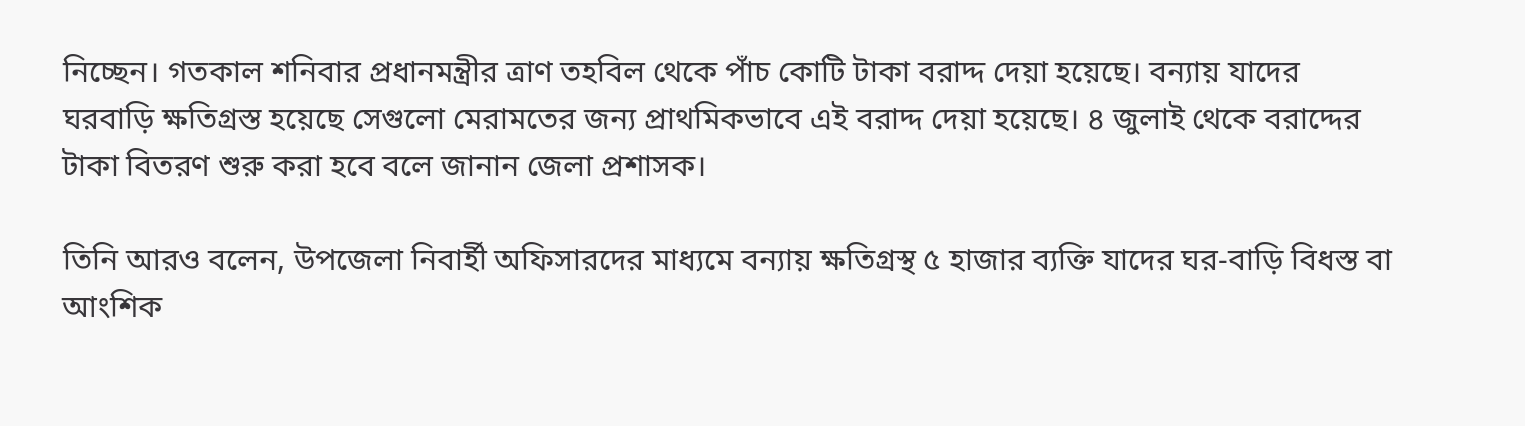নিচ্ছেন। গতকাল শনিবার প্রধানমন্ত্রীর ত্রাণ তহবিল থেকে পাঁচ কোটি টাকা বরাদ্দ দেয়া হয়েছে। বন্যায় যাদের ঘরবাড়ি ক্ষতিগ্রস্ত হয়েছে সেগুলো মেরামতের জন্য প্রাথমিকভাবে এই বরাদ্দ দেয়া হয়েছে। ৪ জুলাই থেকে বরাদ্দের টাকা বিতরণ শুরু করা হবে বলে জানান জেলা প্রশাসক।

তিনি আরও বলেন, উপজেলা নিবার্হী অফিসারদের মাধ্যমে বন্যায় ক্ষতিগ্রস্থ ৫ হাজার ব্যক্তি যাদের ঘর-বাড়ি বিধস্ত বা আংশিক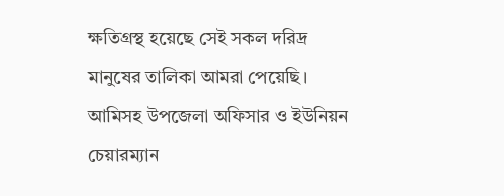ক্ষতিগ্রস্থ হয়েছে সেই সকল দরিদ্র মানুষের তালিকা আমরা পেয়েছি। আমিসহ উপজেলা অফিসার ও ইউনিয়ন চেয়ারম্যান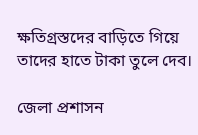ক্ষতিগ্রস্তদের বাড়িতে গিয়ে তাদের হাতে টাকা তুলে দেব।

জেলা প্রশাসন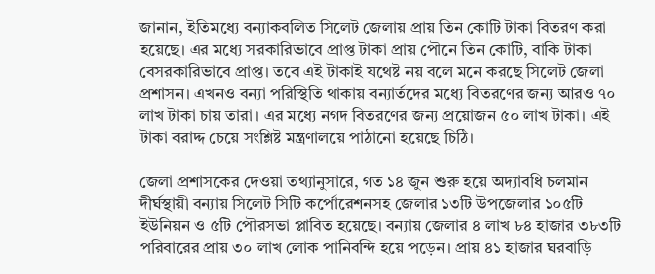জানান, ইতিমধ্যে বন্যাকবলিত সিলেট জেলায় প্রায় তিন কোটি টাকা বিতরণ করা হয়েছে। এর মধ্যে সরকারিভাবে প্রাপ্ত টাকা প্রায় পৌনে তিন কোটি, বাকি টাকা বেসরকারিভাবে প্রাপ্ত। তবে এই টাকাই যথেষ্ট নয় বলে মনে করছে সিলেট জেলা প্রশাসন। এখনও বন্যা পরিস্থিতি থাকায় বন্যার্তদের মধ্যে বিতরণের জন্য আরও ৭০ লাখ টাকা চায় তারা। এর মধ্যে নগদ বিতরণের জন্য প্রয়োজন ৫০ লাখ টাকা। এই টাকা বরাদ্দ চেয়ে সংশ্লিষ্ট মন্ত্রণালয়ে পাঠানো হয়েছে চিঠি।

জেলা প্রশাসকের দেওয়া তথ্যানুসারে, গত ১৪ জুন শুরু হয়ে অদ্যাবধি চলমান দীর্ঘস্থায়ী বন্যায় সিলেট সিটি কর্পোরেশনসহ জেলার ১৩টি উপজেলার ১০৫টি ইউনিয়ন ও ৫টি পৌরসভা প্লাবিত হয়েছে। বন্যায় জেলার ৪ লাখ ৮৪ হাজার ৩৮৩টি পরিবারের প্রায় ৩০ লাখ লোক পানিবন্দি হয়ে পড়েন। প্রায় ৪১ হাজার ঘরবাড়ি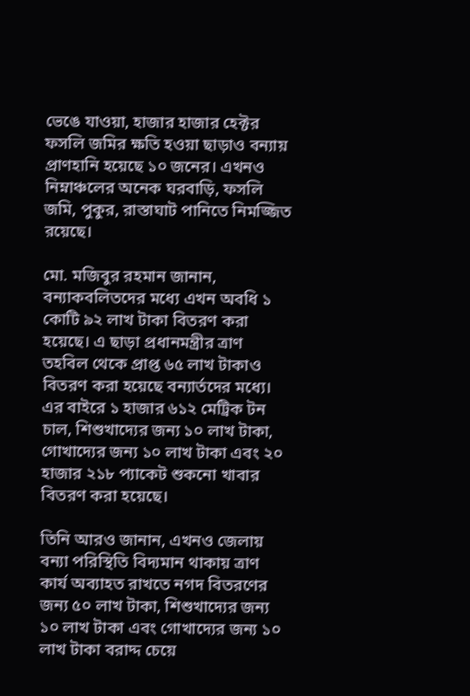ভেঙে যাওয়া, হাজার হাজার হেক্টর ফসলি জমির ক্ষতি হওয়া ছাড়াও বন্যায় প্রাণহানি হয়েছে ১০ জনের। এখনও নিম্নাঞ্চলের অনেক ঘরবাড়ি, ফসলি জমি, পুকুর, রাস্তাঘাট পানিতে নিমজ্জিত রয়েছে।

মো. মজিবুর রহমান জানান, বন্যাকবলিতদের মধ্যে এখন অবধি ১ কোটি ৯২ লাখ টাকা বিতরণ করা হয়েছে। এ ছাড়া প্রধানমন্ত্রীর ত্রাণ তহবিল থেকে প্রাপ্ত ৬৫ লাখ টাকাও বিতরণ করা হয়েছে বন্যার্তদের মধ্যে। এর বাইরে ১ হাজার ৬১২ মেট্রিক টন চাল, শিশুখাদ্যের জন্য ১০ লাখ টাকা, গোখাদ্যের জন্য ১০ লাখ টাকা এবং ২০ হাজার ২১৮ প্যাকেট শুকনো খাবার বিতরণ করা হয়েছে।

তিনি আরও জানান, এখনও জেলায় বন্যা পরিস্থিতি বিদ্যমান থাকায় ত্রাণ কার্য অব্যাহত রাখতে নগদ বিতরণের জন্য ৫০ লাখ টাকা, শিশুখাদ্যের জন্য ১০ লাখ টাকা এবং গোখাদ্যের জন্য ১০ লাখ টাকা বরাদ্দ চেয়ে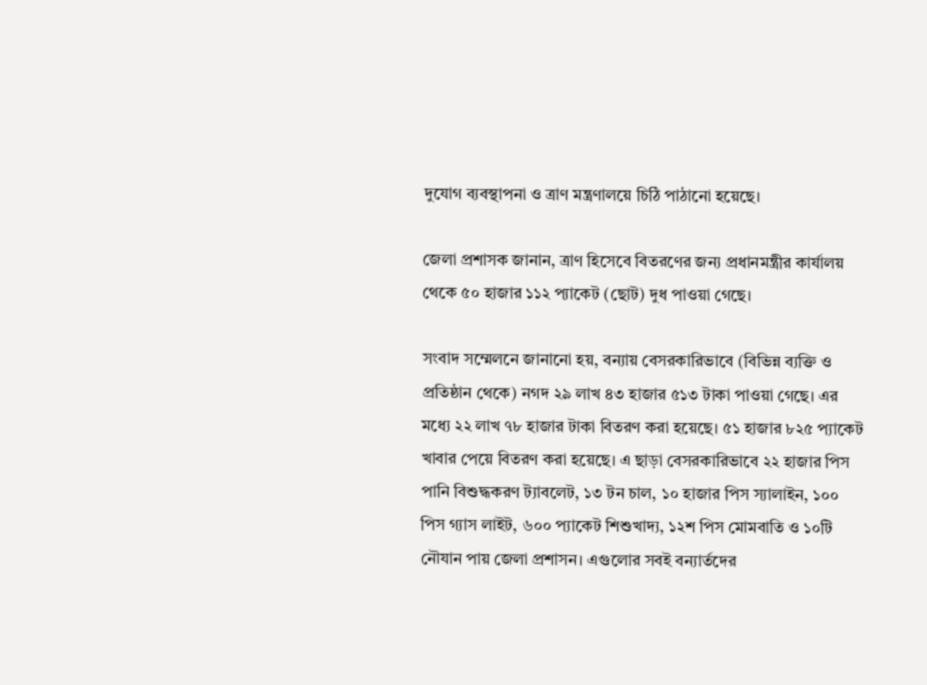দুযোগ ব্যবস্থাপনা ও ত্রাণ মন্ত্রণালয়ে চিঠি পাঠানো হয়েছে।

জেলা প্রশাসক জানান, ত্রাণ হিসেবে বিতরণের জন্য প্রধানমন্ত্রীর কার্যালয় থেকে ৫০ হাজার ১১২ প্যাকেট (ছোট) দুধ পাওয়া গেছে।

সংবাদ সম্মেলনে জানানো হয়, বন্যায় বেসরকারিভাবে (বিভিন্ন ব্যক্তি ও প্রতিষ্ঠান থেকে) নগদ ২৯ লাখ ৪৩ হাজার ৫১৩ টাকা পাওয়া গেছে। এর মধ্যে ২২ লাখ ৭৮ হাজার টাকা বিতরণ করা হয়েছে। ৫১ হাজার ৮২৫ প্যাকেট খাবার পেয়ে বিতরণ করা হয়েছে। এ ছাড়া বেসরকারিভাবে ২২ হাজার পিস পানি বিশুদ্ধকরণ ট্যাবলেট, ১৩ টন চাল, ১০ হাজার পিস স্যালাইন, ১০০ পিস গ্যাস লাইট, ৬০০ প্যাকেট শিশুখাদ্য, ১২শ পিস মোমবাতি ও ১০টি নৌযান পায় জেলা প্রশাসন। এগুলোর সবই বন্যার্তদের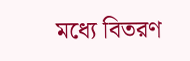মধ্যে বিতরণ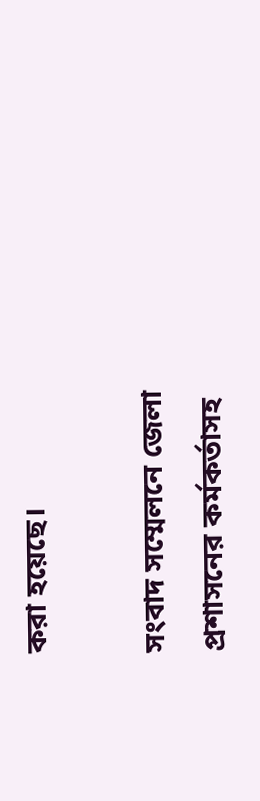করা হয়েছে।

সংবাদ সম্মেলনে জেলা প্রশাসনের কর্মকর্তাসহ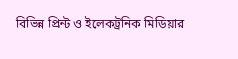বিভিন্ন প্রিন্ট ও ইলেকট্রনিক মিডিয়ার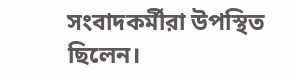সংবাদকর্মীরা উপস্থিত ছিলেন।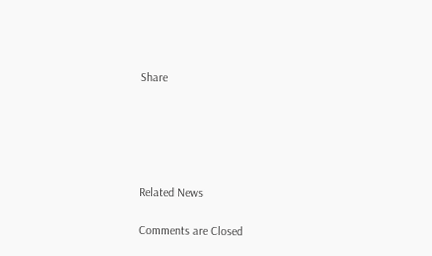Share





Related News

Comments are Closed